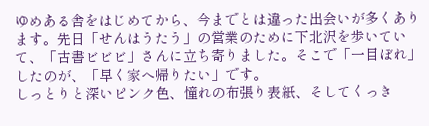ゆめある舎をはじめてから、今までとは違った出会いが多くあります。先日「せんはうたう」の営業のために下北沢を歩いていて、「古書ビビビ」さんに立ち寄りました。そこで「一目ぼれ」したのが、「早く家へ帰りたい」です。
しっとりと深いピンク色、憧れの布張り表紙、そしてくっき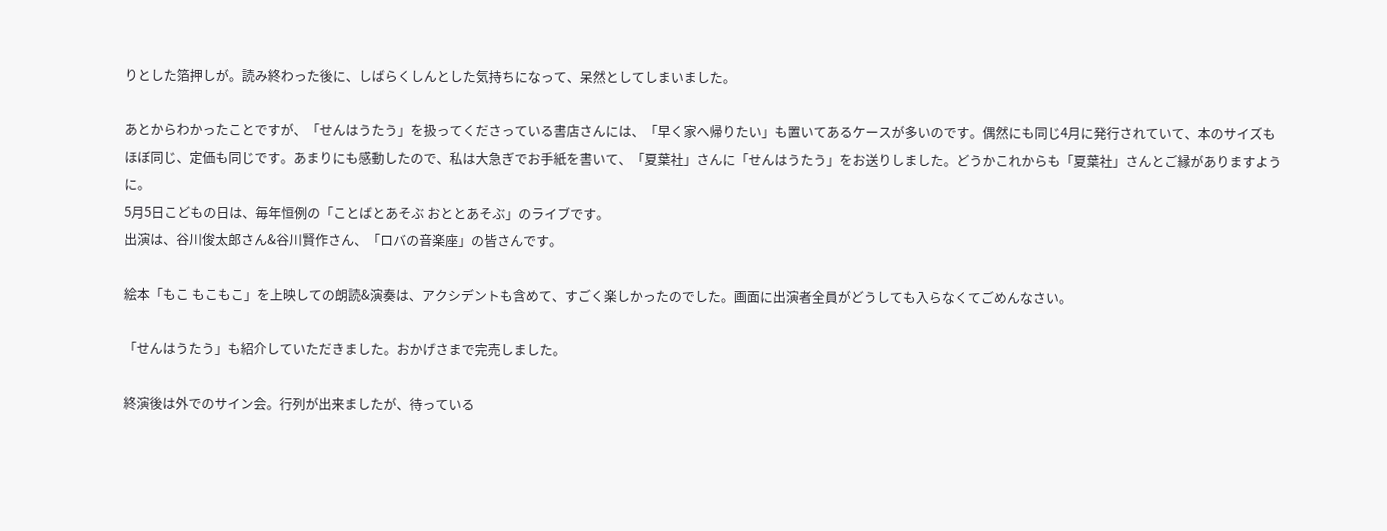りとした箔押しが。読み終わった後に、しばらくしんとした気持ちになって、呆然としてしまいました。

あとからわかったことですが、「せんはうたう」を扱ってくださっている書店さんには、「早く家へ帰りたい」も置いてあるケースが多いのです。偶然にも同じ4月に発行されていて、本のサイズもほぼ同じ、定価も同じです。あまりにも感動したので、私は大急ぎでお手紙を書いて、「夏葉社」さんに「せんはうたう」をお送りしました。どうかこれからも「夏葉社」さんとご縁がありますように。
5月5日こどもの日は、毎年恒例の「ことばとあそぶ おととあそぶ」のライブです。
出演は、谷川俊太郎さん&谷川賢作さん、「ロバの音楽座」の皆さんです。

絵本「もこ もこもこ」を上映しての朗読&演奏は、アクシデントも含めて、すごく楽しかったのでした。画面に出演者全員がどうしても入らなくてごめんなさい。

「せんはうたう」も紹介していただきました。おかげさまで完売しました。

終演後は外でのサイン会。行列が出来ましたが、待っている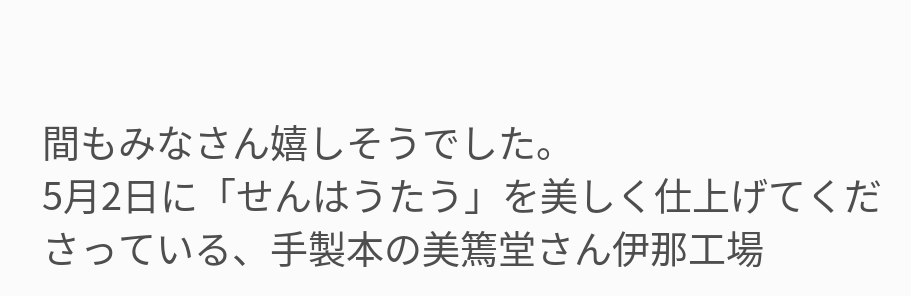間もみなさん嬉しそうでした。
5月2日に「せんはうたう」を美しく仕上げてくださっている、手製本の美篶堂さん伊那工場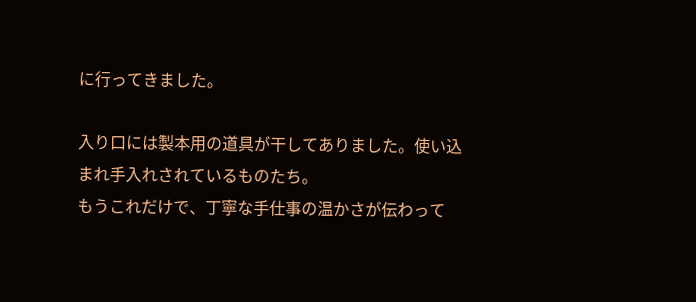に行ってきました。

入り口には製本用の道具が干してありました。使い込まれ手入れされているものたち。
もうこれだけで、丁寧な手仕事の温かさが伝わって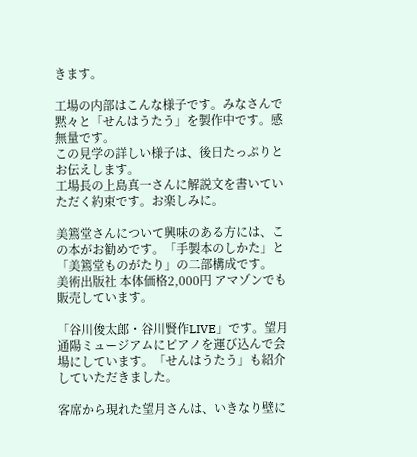きます。

工場の内部はこんな様子です。みなさんで黙々と「せんはうたう」を製作中です。感無量です。
この見学の詳しい様子は、後日たっぷりとお伝えします。
工場長の上島真一さんに解説文を書いていただく約束です。お楽しみに。

美篶堂さんについて興味のある方には、この本がお勧めです。「手製本のしかた」と「美篶堂ものがたり」の二部構成です。
美術出版社 本体価格2,000円 アマゾンでも販売しています。

「谷川俊太郎・谷川賢作LIVE」です。望月通陽ミュージアムにピアノを運び込んで会場にしています。「せんはうたう」も紹介していただきました。

客席から現れた望月さんは、いきなり壁に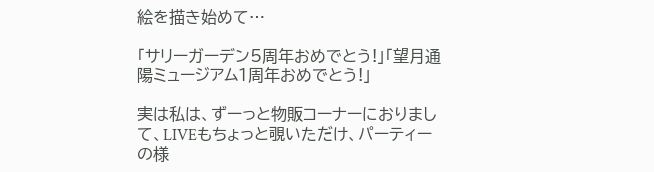絵を描き始めて…

「サリーガーデン5周年おめでとう!」「望月通陽ミュージアム1周年おめでとう!」

実は私は、ずーっと物販コーナーにおりまして、LIVEもちょっと覗いただけ、パーティーの様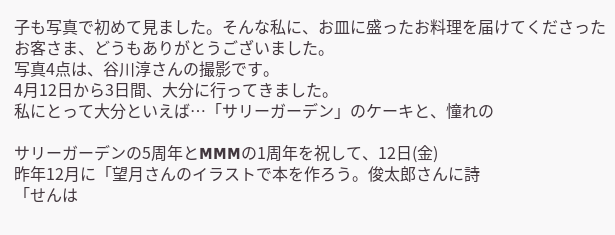子も写真で初めて見ました。そんな私に、お皿に盛ったお料理を届けてくださったお客さま、どうもありがとうございました。
写真4点は、谷川淳さんの撮影です。
4月12日から3日間、大分に行ってきました。
私にとって大分といえば…「サリーガーデン」のケーキと、憧れの

サリーガーデンの5周年とMMMの1周年を祝して、12日(金)
昨年12月に「望月さんのイラストで本を作ろう。俊太郎さんに詩
「せんは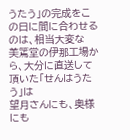うたう」の完成をこの日に間に合わせるのは、相当大変な
美篶堂の伊那工場から、大分に直送して頂いた「せんはうたう」は
望月さんにも、奥様にも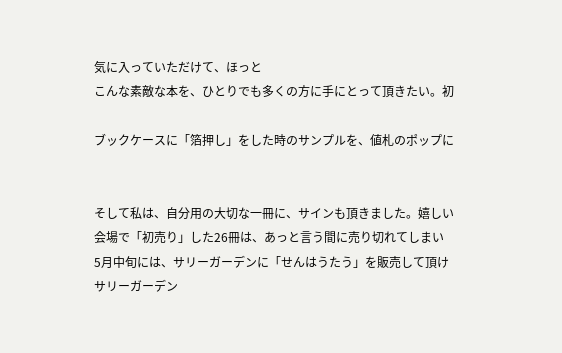気に入っていただけて、ほっと
こんな素敵な本を、ひとりでも多くの方に手にとって頂きたい。初

ブックケースに「箔押し」をした時のサンプルを、値札のポップに


そして私は、自分用の大切な一冊に、サインも頂きました。嬉しい
会場で「初売り」した26冊は、あっと言う間に売り切れてしまい
5月中旬には、サリーガーデンに「せんはうたう」を販売して頂け
サリーガーデン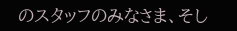のスタッフのみなさま、そし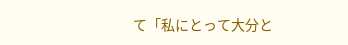て「私にとって大分と